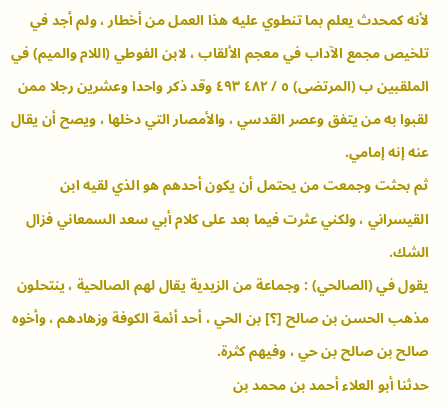لأنه كمحدث يعلم بما تنطوي عليه هذا العمل من أخطار ، ولم أجد في تلخيص مجمع الآداب في معجم الألقاب ، لابن الفوطي (اللام والميم) في الملقبين ب (المرتضى) ٥ / ٤٨٢ ٤٩٣ وقد ذكر واحدا وعشرين رجلا ممن لقبوا به من يتفق وعصر القدسي ، والأمصار التي دخلها ، ويصح أن يقال عنه إنه إمامي.
ثم بحثت وجمعت من يحتمل أن يكون أحدهم هو الذي لقيه ابن القيسراني ، ولكني عثرت فيما بعد على كلام أبي سعد السمعاني فزال الشك.
يقول في (الصالحي) : وجماعة من الزيدية يقال لهم الصالحية ، ينتحلون مذهب الحسن بن صالح [؟] بن الحي ، أحد أئمة الكوفة وزهادهم ، وأخوه صالح بن صالح بن حي ، وفيهم كثرة.
حدثنا أبو العلاء أحمد بن محمد بن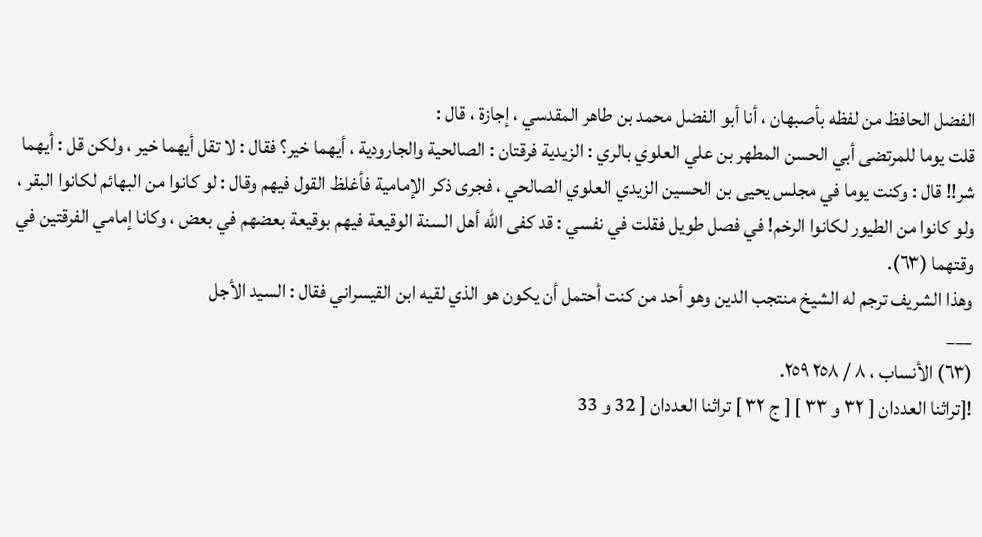الفضل الحافظ من لفظه بأصبهان ، أنا أبو الفضل محمد بن طاهر المقدسي ، إجازة ، قال :
قلت يوما للمرتضى أبي الحسن المطهر بن علي العلوي بالري : الزيدية فرقتان : الصالحية والجارودية ، أيهما خير؟ فقال : لا تقل أيهما خير ، ولكن قل : أيهما شر!! قال : وكنت يوما في مجلس يحيى بن الحسين الزيدي العلوي الصالحي ، فجرى ذكر الإمامية فأغلظ القول فيهم وقال : لو كانوا من البهائم لكانوا البقر ، ولو كانوا من الطيور لكانوا الرخم! في فصل طويل فقلت في نفسي : قد كفى الله أهل السنة الوقيعة فيهم بوقيعة بعضهم في بعض ، وكانا إمامي الفرقتين في وقتهما (٦٣).
وهذا الشريف ترجم له الشيخ منتجب الدين وهو أحد من كنت أحتمل أن يكون هو الذي لقيه ابن القيسراني فقال : السيد الأجل
___
(٦٣) الأنساب ، ٨ / ٢٥٨ ٢٥٩.
![تراثنا العددان [ ٣٢ و ٣٣ ] [ ج ٣٢ ] تراثنا العددان [ 32 و 33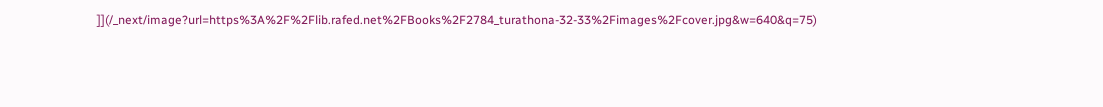]](/_next/image?url=https%3A%2F%2Flib.rafed.net%2FBooks%2F2784_turathona-32-33%2Fimages%2Fcover.jpg&w=640&q=75)